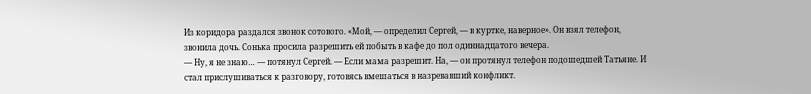Из коридора раздался звонок сотового. «Мой, — определил Сергей, — в куртке, наверное». Он взял телефон, звонила дочь. Сонька просила разрешить ей побыть в кафе до пол одиннадцатого вечера.
— Ну, я не знаю… — потянул Сергей. — Если мама разрешит. На, — он протянул телефон подошедшей Татьяне. И стал прислушиваться к разговору, готовясь вмешаться в назревавший конфликт.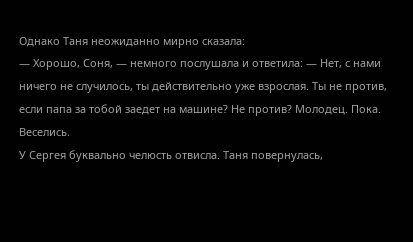Однако Таня неожиданно мирно сказала:
— Хорошо, Соня, — немного послушала и ответила: — Нет, с нами ничего не случилось, ты действительно уже взрослая. Ты не против, если папа за тобой заедет на машине? Не против? Молодец. Пока. Веселись.
У Сергея буквально челюсть отвисла. Таня повернулась,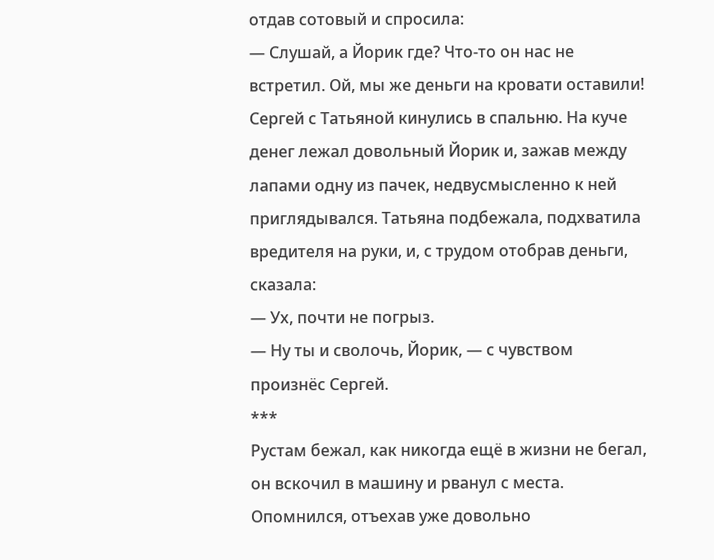отдав сотовый и спросила:
— Слушай, а Йорик где? Что-то он нас не встретил. Ой, мы же деньги на кровати оставили!
Сергей с Татьяной кинулись в спальню. На куче денег лежал довольный Йорик и, зажав между лапами одну из пачек, недвусмысленно к ней приглядывался. Татьяна подбежала, подхватила вредителя на руки, и, с трудом отобрав деньги, сказала:
— Ух, почти не погрыз.
— Ну ты и сволочь, Йорик, — с чувством произнёс Сергей.
***
Рустам бежал, как никогда ещё в жизни не бегал, он вскочил в машину и рванул с места. Опомнился, отъехав уже довольно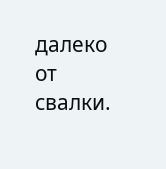далеко от свалки.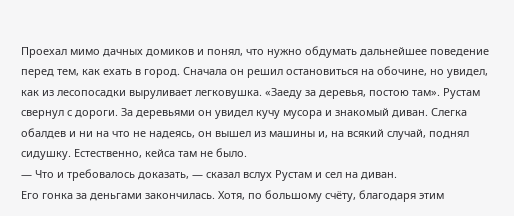Проехал мимо дачных домиков и понял, что нужно обдумать дальнейшее поведение перед тем, как ехать в город. Сначала он решил остановиться на обочине, но увидел, как из лесопосадки выруливает легковушка. «Заеду за деревья, постою там». Рустам свернул с дороги. За деревьями он увидел кучу мусора и знакомый диван. Слегка обалдев и ни на что не надеясь, он вышел из машины и, на всякий случай, поднял сидушку. Естественно, кейса там не было.
— Что и требовалось доказать, — сказал вслух Рустам и сел на диван.
Его гонка за деньгами закончилась. Хотя, по большому счёту, благодаря этим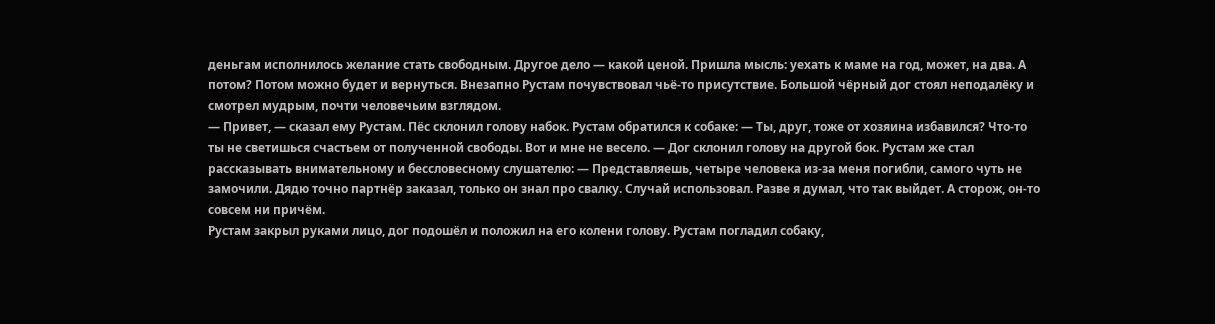деньгам исполнилось желание стать свободным. Другое дело — какой ценой. Пришла мысль: уехать к маме на год, может, на два. А потом? Потом можно будет и вернуться. Внезапно Рустам почувствовал чьё-то присутствие. Большой чёрный дог стоял неподалёку и смотрел мудрым, почти человечьим взглядом.
— Привет, — сказал ему Рустам. Пёс склонил голову набок. Рустам обратился к собаке: — Ты, друг, тоже от хозяина избавился? Что-то ты не светишься счастьем от полученной свободы. Вот и мне не весело. — Дог склонил голову на другой бок. Рустам же стал рассказывать внимательному и бессловесному слушателю: — Представляешь, четыре человека из-за меня погибли, самого чуть не замочили. Дядю точно партнёр заказал, только он знал про свалку. Случай использовал. Разве я думал, что так выйдет. А сторож, он-то совсем ни причём.
Рустам закрыл руками лицо, дог подошёл и положил на его колени голову. Рустам погладил собаку,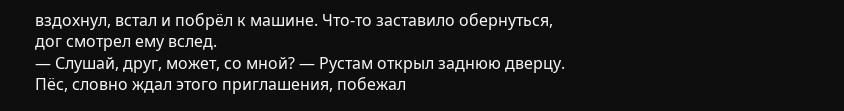вздохнул, встал и побрёл к машине. Что-то заставило обернуться, дог смотрел ему вслед.
— Слушай, друг, может, со мной? — Рустам открыл заднюю дверцу. Пёс, словно ждал этого приглашения, побежал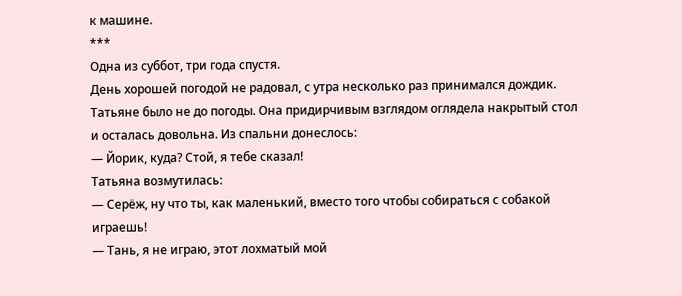к машине.
***
Одна из суббот, три года спустя.
День хорошей погодой не радовал, с утра несколько раз принимался дождик. Татьяне было не до погоды. Она придирчивым взглядом оглядела накрытый стол и осталась довольна. Из спальни донеслось:
— Йорик, куда? Стой, я тебе сказал!
Татьяна возмутилась:
— Серёж, ну что ты, как маленький, вместо того чтобы собираться с собакой играешь!
— Тань, я не играю, этот лохматый мой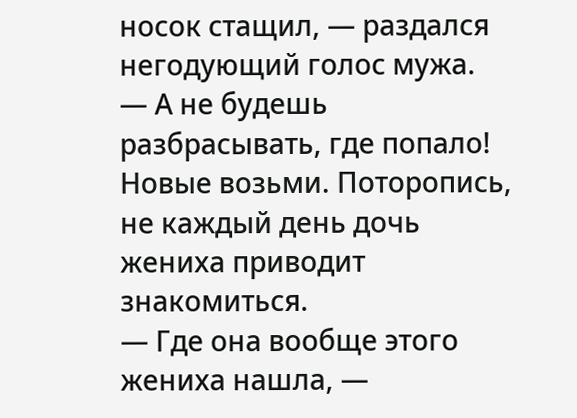носок стащил, — раздался негодующий голос мужа.
— А не будешь разбрасывать, где попало! Новые возьми. Поторопись, не каждый день дочь жениха приводит знакомиться.
— Где она вообще этого жениха нашла, —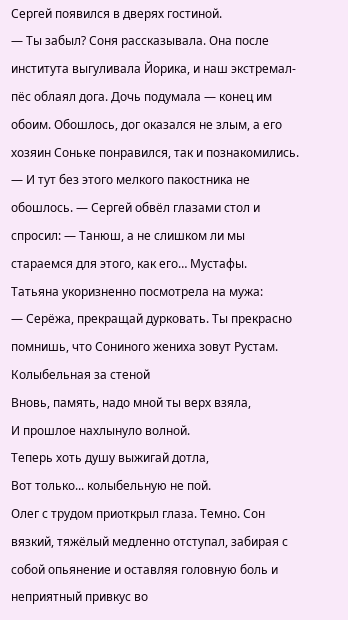Сергей появился в дверях гостиной.
— Ты забыл? Соня рассказывала. Она после института выгуливала Йорика, и наш экстремал-пёс облаял дога. Дочь подумала — конец им обоим. Обошлось, дог оказался не злым, а его хозяин Соньке понравился, так и познакомились.
— И тут без этого мелкого пакостника не обошлось. — Сергей обвёл глазами стол и спросил: — Танюш, а не слишком ли мы стараемся для этого, как его… Мустафы.
Татьяна укоризненно посмотрела на мужа:
— Серёжа, прекращай дурковать. Ты прекрасно помнишь, что Сониного жениха зовут Рустам.
Колыбельная за стеной
Вновь, память, надо мной ты верх взяла,
И прошлое нахлынуло волной.
Теперь хоть душу выжигай дотла,
Вот только... колыбельную не пой.
Олег с трудом приоткрыл глаза. Темно. Сон вязкий, тяжёлый медленно отступал, забирая с собой опьянение и оставляя головную боль и неприятный привкус во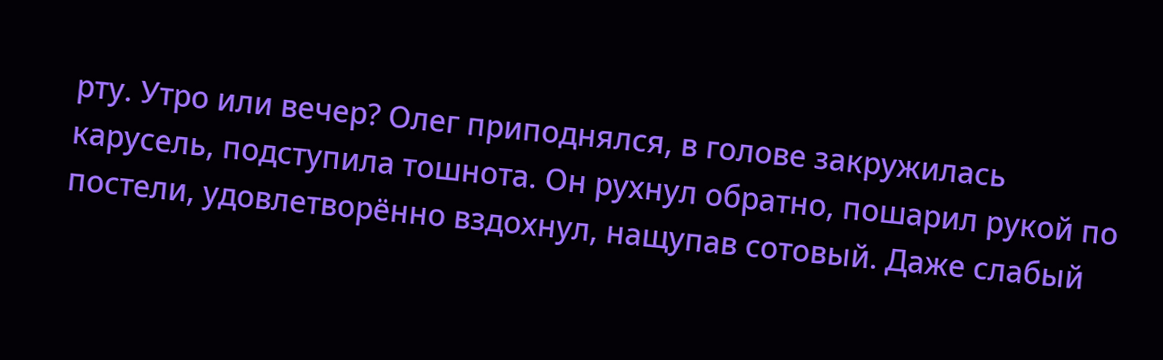рту. Утро или вечер? Олег приподнялся, в голове закружилась карусель, подступила тошнота. Он рухнул обратно, пошарил рукой по постели, удовлетворённо вздохнул, нащупав сотовый. Даже слабый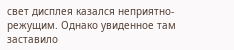свет дисплея казался неприятно-режущим. Однако увиденное там заставило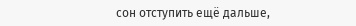сон отступить ещё дальше,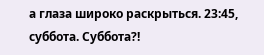а глаза широко раскрыться. 23:45, суббота. Суббота?!